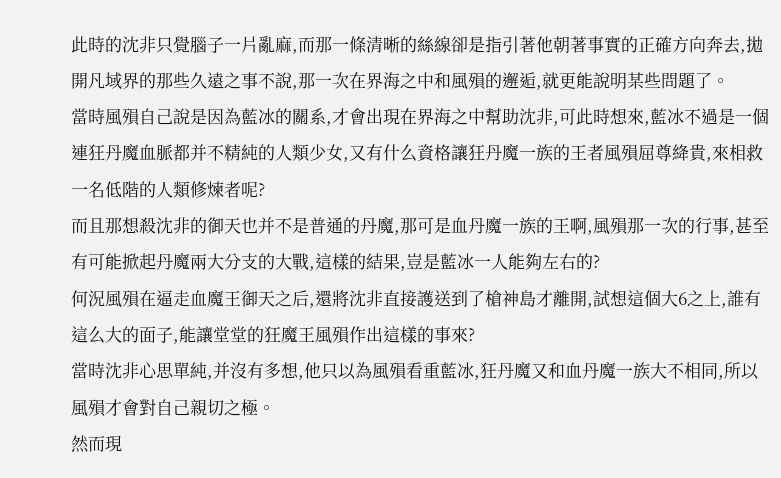此時的沈非只覺腦子一片亂麻,而那一條清晰的絲線卻是指引著他朝著事實的正確方向奔去,拋開凡域界的那些久遠之事不說,那一次在界海之中和風殞的邂逅,就更能說明某些問題了。
當時風殞自己說是因為藍冰的關系,才會出現在界海之中幫助沈非,可此時想來,藍冰不過是一個連狂丹魔血脈都并不精純的人類少女,又有什么資格讓狂丹魔一族的王者風殞屈尊絳貴,來相救一名低階的人類修煉者呢?
而且那想殺沈非的御天也并不是普通的丹魔,那可是血丹魔一族的王啊,風殞那一次的行事,甚至有可能掀起丹魔兩大分支的大戰,這樣的結果,豈是藍冰一人能夠左右的?
何況風殞在逼走血魔王御天之后,還將沈非直接護送到了槍神島才離開,試想這個大6之上,誰有這么大的面子,能讓堂堂的狂魔王風殞作出這樣的事來?
當時沈非心思單純,并沒有多想,他只以為風殞看重藍冰,狂丹魔又和血丹魔一族大不相同,所以風殞才會對自己親切之極。
然而現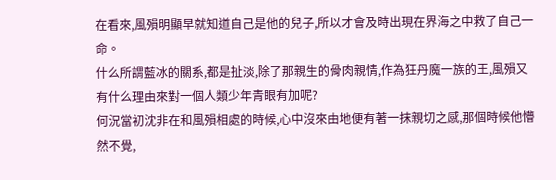在看來,風殞明顯早就知道自己是他的兒子,所以才會及時出現在界海之中救了自己一命。
什么所謂藍冰的關系,都是扯淡,除了那親生的骨肉親情,作為狂丹魔一族的王,風殞又有什么理由來對一個人類少年青眼有加呢?
何況當初沈非在和風殞相處的時候,心中沒來由地便有著一抹親切之感,那個時候他懵然不覺,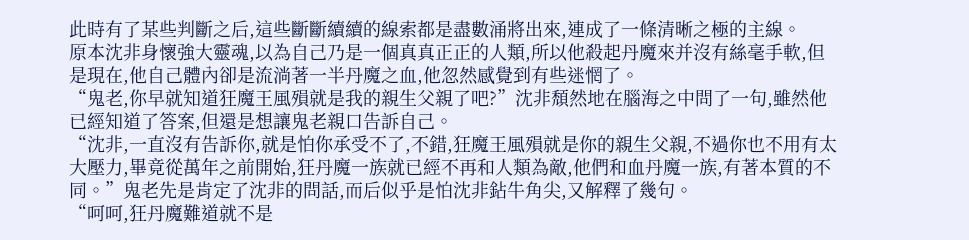此時有了某些判斷之后,這些斷斷續續的線索都是盡數涌將出來,連成了一條清晰之極的主線。
原本沈非身懷強大靈魂,以為自己乃是一個真真正正的人類,所以他殺起丹魔來并沒有絲毫手軟,但是現在,他自己體內卻是流淌著一半丹魔之血,他忽然感覺到有些迷惘了。
“鬼老,你早就知道狂魔王風殞就是我的親生父親了吧?”沈非頹然地在腦海之中問了一句,雖然他已經知道了答案,但還是想讓鬼老親口告訴自己。
“沈非,一直沒有告訴你,就是怕你承受不了,不錯,狂魔王風殞就是你的親生父親,不過你也不用有太大壓力,畢竟從萬年之前開始,狂丹魔一族就已經不再和人類為敵,他們和血丹魔一族,有著本質的不同。”鬼老先是肯定了沈非的問話,而后似乎是怕沈非鉆牛角尖,又解釋了幾句。
“呵呵,狂丹魔難道就不是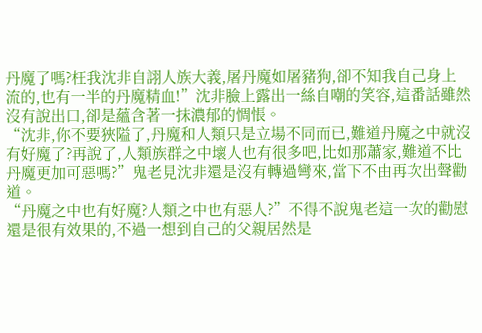丹魔了嗎?枉我沈非自詡人族大義,屠丹魔如屠豬狗,卻不知我自己身上流的,也有一半的丹魔精血!”沈非臉上露出一絲自嘲的笑容,這番話雖然沒有說出口,卻是蘊含著一抹濃郁的惆悵。
“沈非,你不要狹隘了,丹魔和人類只是立場不同而已,難道丹魔之中就沒有好魔了?再說了,人類族群之中壞人也有很多吧,比如那蕭家,難道不比丹魔更加可惡嗎?”鬼老見沈非還是沒有轉過彎來,當下不由再次出聲勸道。
“丹魔之中也有好魔?人類之中也有惡人?”不得不說鬼老這一次的勸慰還是很有效果的,不過一想到自己的父親居然是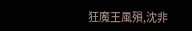狂魔王風殞,沈非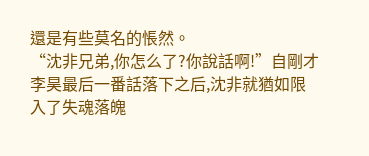還是有些莫名的悵然。
“沈非兄弟,你怎么了?你說話啊!”自剛才李昊最后一番話落下之后,沈非就猶如限入了失魂落魄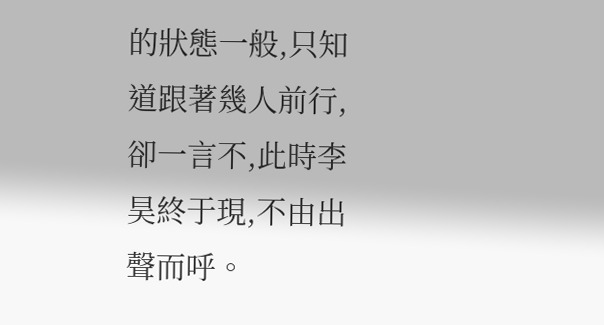的狀態一般,只知道跟著幾人前行,卻一言不,此時李昊終于現,不由出聲而呼。